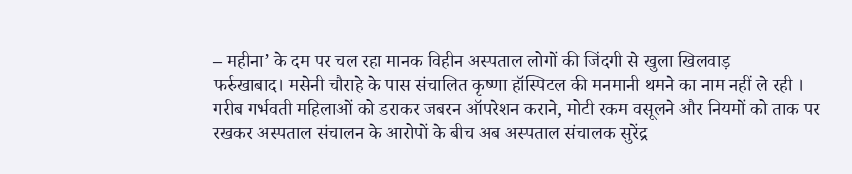– महीना’ के दम पर चल रहा मानक विहीन अस्पताल लोगों की जिंदगी से खुला खिलवाड़
फर्रुखाबाद। मसेनी चौराहे के पास संचालित कृष्णा हॉस्पिटल की मनमानी थमने का नाम नहीं ले रही । गरीब गर्भवती महिलाओं को डराकर जबरन ऑपरेशन कराने, मोटी रकम वसूलने और नियमों को ताक पर रखकर अस्पताल संचालन के आरोपों के बीच अब अस्पताल संचालक सुरेंद्र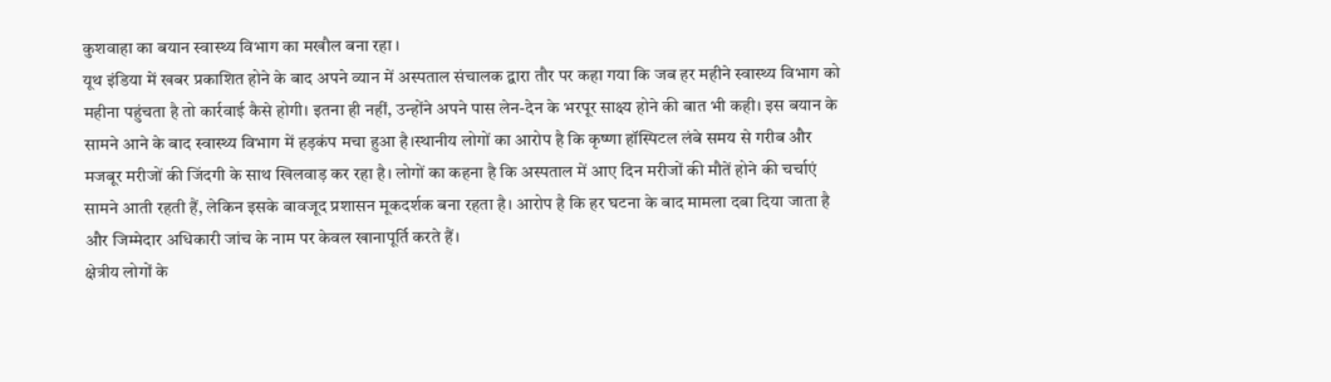कुशवाहा का बयान स्वास्थ्य विभाग का मखौल बना रहा ।
यूथ इंडिया में खबर प्रकाशित होने के बाद अपने व्यान में अस्पताल संचालक द्वारा तौर पर कहा गया कि जब हर महीने स्वास्थ्य विभाग को महीना पहुंचता है तो कार्रवाई कैसे होगी। इतना ही नहीं, उन्होंने अपने पास लेन-देन के भरपूर साक्ष्य होने की बात भी कही। इस बयान के सामने आने के बाद स्वास्थ्य विभाग में हड़कंप मचा हुआ है।स्थानीय लोगों का आरोप है कि कृष्णा हॉस्पिटल लंबे समय से गरीब और मजबूर मरीजों की जिंदगी के साथ खिलवाड़ कर रहा है। लोगों का कहना है कि अस्पताल में आए दिन मरीजों की मौतें होने की चर्चाएं सामने आती रहती हैं, लेकिन इसके बावजूद प्रशासन मूकदर्शक बना रहता है। आरोप है कि हर घटना के बाद मामला दबा दिया जाता है और जिम्मेदार अधिकारी जांच के नाम पर केवल खानापूर्ति करते हैं।
क्षेत्रीय लोगों के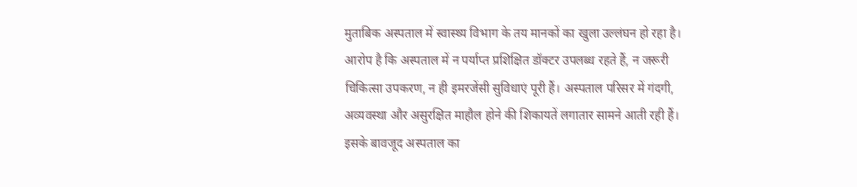मुताबिक अस्पताल में स्वास्थ्य विभाग के तय मानकों का खुला उल्लंघन हो रहा है। आरोप है कि अस्पताल में न पर्याप्त प्रशिक्षित डॉक्टर उपलब्ध रहते हैं, न जरूरी चिकित्सा उपकरण, न ही इमरजेंसी सुविधाएं पूरी हैं। अस्पताल परिसर में गंदगी, अव्यवस्था और असुरक्षित माहौल होने की शिकायतें लगातार सामने आती रही हैं। इसके बावजूद अस्पताल का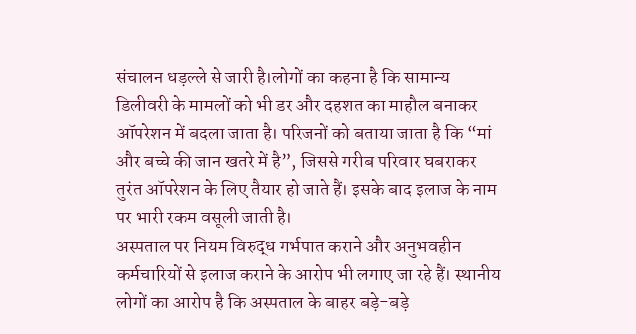संचालन धड़ल्ले से जारी है।लोगों का कहना है कि सामान्य डिलीवरी के मामलों को भी डर और दहशत का माहौल बनाकर ऑपरेशन में बदला जाता है। परिजनों को बताया जाता है कि “मां और बच्चे की जान खतरे में है”, जिससे गरीब परिवार घबराकर तुरंत ऑपरेशन के लिए तैयार हो जाते हैं। इसके बाद इलाज के नाम पर भारी रकम वसूली जाती है।
अस्पताल पर नियम विरुद्ध गर्भपात कराने और अनुभवहीन कर्मचारियों से इलाज कराने के आरोप भी लगाए जा रहे हैं। स्थानीय लोगों का आरोप है कि अस्पताल के बाहर बड़े-बड़े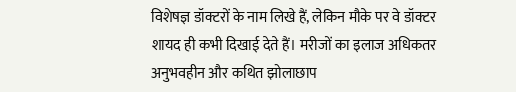विशेषज्ञ डॉक्टरों के नाम लिखे हैं, लेकिन मौके पर वे डॉक्टर शायद ही कभी दिखाई देते हैं। मरीजों का इलाज अधिकतर अनुभवहीन और कथित झोलाछाप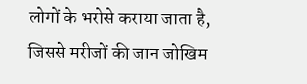लोगों के भरोसे कराया जाता है, जिससे मरीजों की जान जोखिम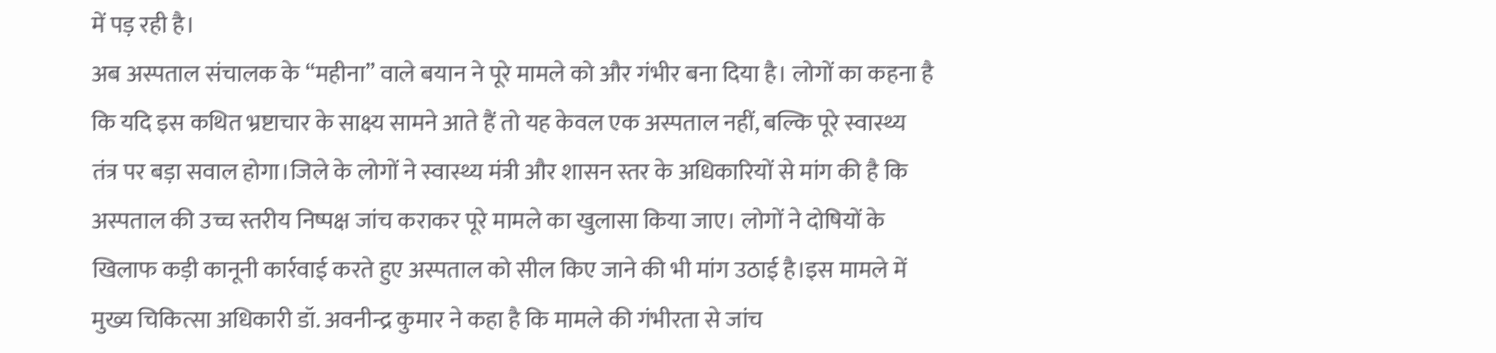में पड़ रही है।
अब अस्पताल संचालक के “महीना” वाले बयान ने पूरे मामले को और गंभीर बना दिया है। लोगों का कहना है कि यदि इस कथित भ्रष्टाचार के साक्ष्य सामने आते हैं तो यह केवल एक अस्पताल नहीं, बल्कि पूरे स्वास्थ्य तंत्र पर बड़ा सवाल होगा।जिले के लोगों ने स्वास्थ्य मंत्री और शासन स्तर के अधिकारियों से मांग की है कि अस्पताल की उच्च स्तरीय निष्पक्ष जांच कराकर पूरे मामले का खुलासा किया जाए। लोगों ने दोषियों के खिलाफ कड़ी कानूनी कार्रवाई करते हुए अस्पताल को सील किए जाने की भी मांग उठाई है।इस मामले में मुख्य चिकित्सा अधिकारी डॉ. अवनीन्द्र कुमार ने कहा है कि मामले की गंभीरता से जांच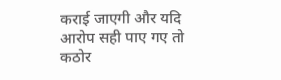कराई जाएगी और यदि आरोप सही पाए गए तो कठोर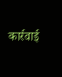कार्रवाई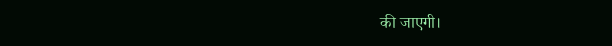की जाएगी।